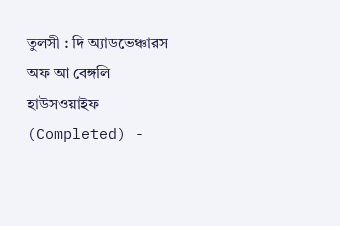তুলসী : দি অ্যাডভেঞ্চারস অফ আ বেঙ্গলি হাউসওয়াইফ (Completed) -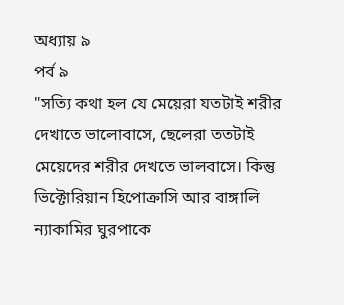অধ্যায় ৯
পর্ব ৯
"সত্যি কথা হল যে মেয়েরা যতটাই শরীর দেখাতে ভালোবাসে, ছেলেরা ততটাই মেয়েদের শরীর দেখতে ভালবাসে। কিন্তু ভিক্টোরিয়ান হিপোক্রাসি আর বাঙ্গালি ন্যাকামির ঘুরপাকে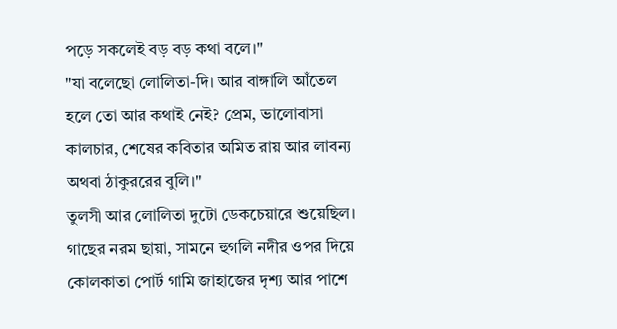পড়ে সকলেই বড় বড় কথা বলে।"
"যা বলেছো লোলিতা-দি। আর বাঙ্গালি আঁতেল হলে তো আর কথাই নেই? প্রেম, ভালোবাসা কালচার, শেষের কবিতার অমিত রায় আর লাবন্য অথবা ঠাকুররের বুলি।"
তুলসী আর লোলিতা দুটো ডেকচেয়ারে শুয়েছিল। গাছের নরম ছায়া, সামনে হুগলি নদীর ওপর দিয়ে কোলকাতা পোর্ট গামি জাহাজের দৃশ্য আর পাশে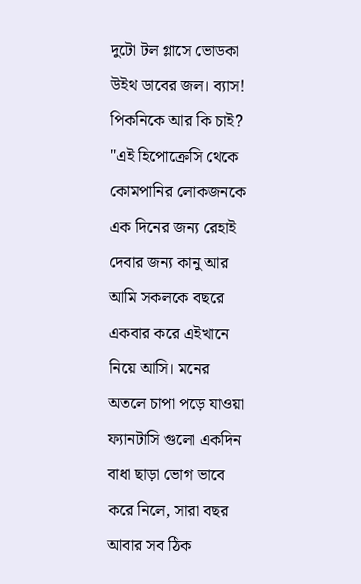দুটো টল গ্লাসে ভোডকা উইথ ডাবের জল। ব্যাস! পিকনিকে আর কি চাই?
"এই হিপোক্রেসি থেকে কোমপানির লোকজনকে এক দিনের জন্য রেহাই দেবার জন্য কানু আর আমি সকলকে বছরে একবার করে এইখানে নিয়ে আসি। মনের অতলে চাপা পড়ে যাওয়া ফ্যানটাসি গুলো একদিন বাধা ছাড়া ভোগ ভাবে করে নিলে, সারা বছর আবার সব ঠিক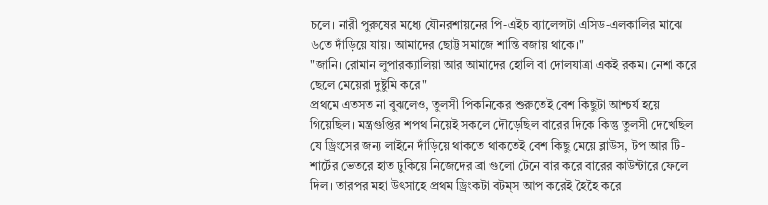চলে। নারী পুরুষের মধ্যে যৌনরশায়নের পি-এইচ ব্যালেন্সটা এসিড-এলকালির মাঝে ৬তে দাঁড়িয়ে যায়। আমাদের ছোট্ট সমাজে শান্তি বজায় থাকে।"
"জানি। রোমান লুপারক্যালিয়া আর আমাদের হোলি বা দোলযাত্রা একই রকম। নেশা করে ছেলে মেয়েরা দুষ্টুমি করে"
প্রথমে এতসত না বুঝলেও, তুলসী পিকনিকের শুরুতেই বেশ কিছুটা আশ্চর্য হয়ে গিয়েছিল। মন্ত্রগুপ্তির শপথ নিয়েই সকলে দৌড়েছিল বারের দিকে কিন্তু তুলসী দেখেছিল যে ড্রিংসের জন্য লাইনে দাঁড়িয়ে থাকতে থাকতেই বেশ কিছু মেয়ে ব্লাউস, টপ আর টি-শার্টের ভেতরে হাত ঢুকিয়ে নিজেদের ব্রা গুলো টেনে বার করে বারের কাউন্টারে ফেলে দিল। তারপর মহা উৎসাহে প্রথম ড্রিংকটা বটম্স আপ করেই হৈহৈ করে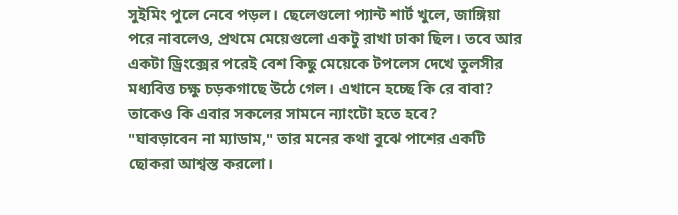সুইমিং পুলে নেবে পড়ল। ছেলেগুলো প্যান্ট শার্ট খুলে, জাঙ্গিয়া পরে নাবলেও, প্রথমে মেয়েগুলো একটু রাখা ঢাকা ছিল। তবে আর একটা ড্রিংক্সের পরেই বেশ কিছু মেয়েকে টপলেস দেখে তুলসীর মধ্যবিত্ত চক্ষু চড়কগাছে উঠে গেল। এখানে হচ্ছে কি রে বাবা? তাকেও কি এবার সকলের সামনে ন্যাংটো হতে হবে?
"ঘাবড়াবেন না ম্যাডাম," তার মনের কথা বুঝে পাশের একটি ছোকরা আশ্বস্ত করলো।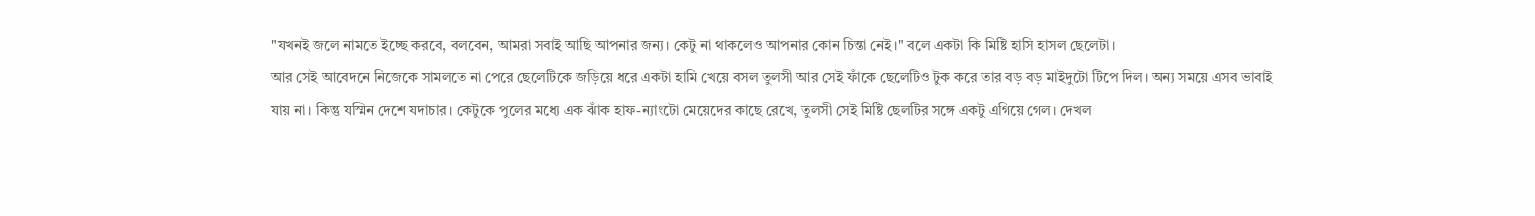"যখনই জলে নামতে ইচ্ছে করবে, বলবেন, আমরা সবাই আছি আপনার জন্য। কেটু না থাকলেও আপনার কোন চিন্তা নেই।" বলে একটা কি মিষ্টি হাসি হাসল ছেলেটা।
আর সেই আবেদনে নিজেকে সামলতে না পেরে ছেলেটিকে জড়িয়ে ধরে একটা হামি খেয়ে বসল তুলসী আর সেই ফাঁকে ছেলেটিও টুক করে তার বড় বড় মাইদুটো টিপে দিল। অন্য সময়ে এসব ভাবাই যায় না। কিন্তু যস্মিন দেশে যদাচার। কেটুকে পুলের মধ্যে এক ঝাঁক হাফ-ন্যাংটো মেয়েদের কাছে রেখে, তুলসী সেই মিষ্টি ছেলটির সঙ্গে একটু এগিয়ে গেল। দেখল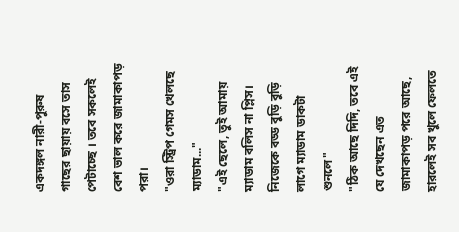একদঙ্গল নারী-পুরুষ গাছের ছায়ায় বসে তাস পেটাচ্ছে । তবে সকলেই বেশ ভাল করে জামাকাপড় পরা।
"ওরা স্ট্রিপ গেমস খেলছে ম্যাডাম..."
"এই ছেলে, তুই আমায় ম্যাডাম বলিস না প্লিস। নিজেকে বড্ড বুড়ি বুড়ি লাগে ম্যাডাম ডাকটা শুনলে"
"ঠিক আছে দিদি, তবে এই যে দেখছেন এত জামাকাপড় পরে আছে, হারলেই সব খুলে ফেলতে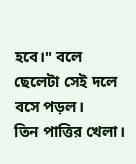হবে।" বলে ছেলেটা সেই দলে বসে পড়ল।
তিন পাত্তির খেলা।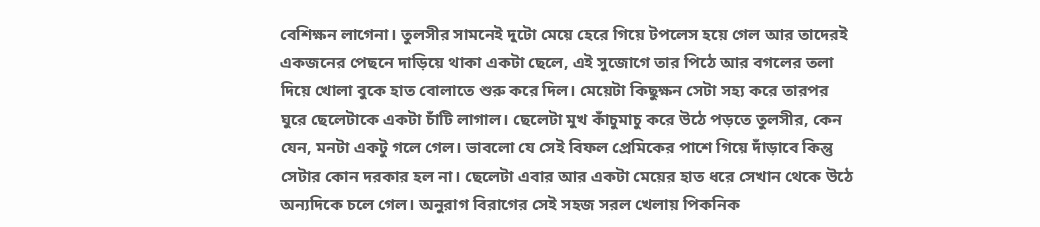বেশিক্ষন লাগেনা। তুলসীর সামনেই দুটো মেয়ে হেরে গিয়ে টপলেস হয়ে গেল আর তাদেরই একজনের পেছনে দাড়িয়ে থাকা একটা ছেলে, এই সুজোগে তার পিঠে আর বগলের তলা দিয়ে খোলা বুকে হাত বোলাতে শুরু করে দিল। মেয়েটা কিছুক্ষন সেটা সহ্য করে তারপর ঘুরে ছেলেটাকে একটা চাঁটি লাগাল। ছেলেটা মুখ কাঁচুমাচু করে উঠে পড়তে তুলসীর, কেন যেন, মনটা একটু গলে গেল। ভাবলো যে সেই বিফল প্রেমিকের পাশে গিয়ে দাঁড়াবে কিন্তু সেটার কোন দরকার হল না। ছেলেটা এবার আর একটা মেয়ের হাত ধরে সেখান থেকে উঠে অন্যদিকে চলে গেল। অনুরাগ বিরাগের সেই সহজ সরল খেলায় পিকনিক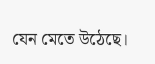যেন মেতে উঠেছে।